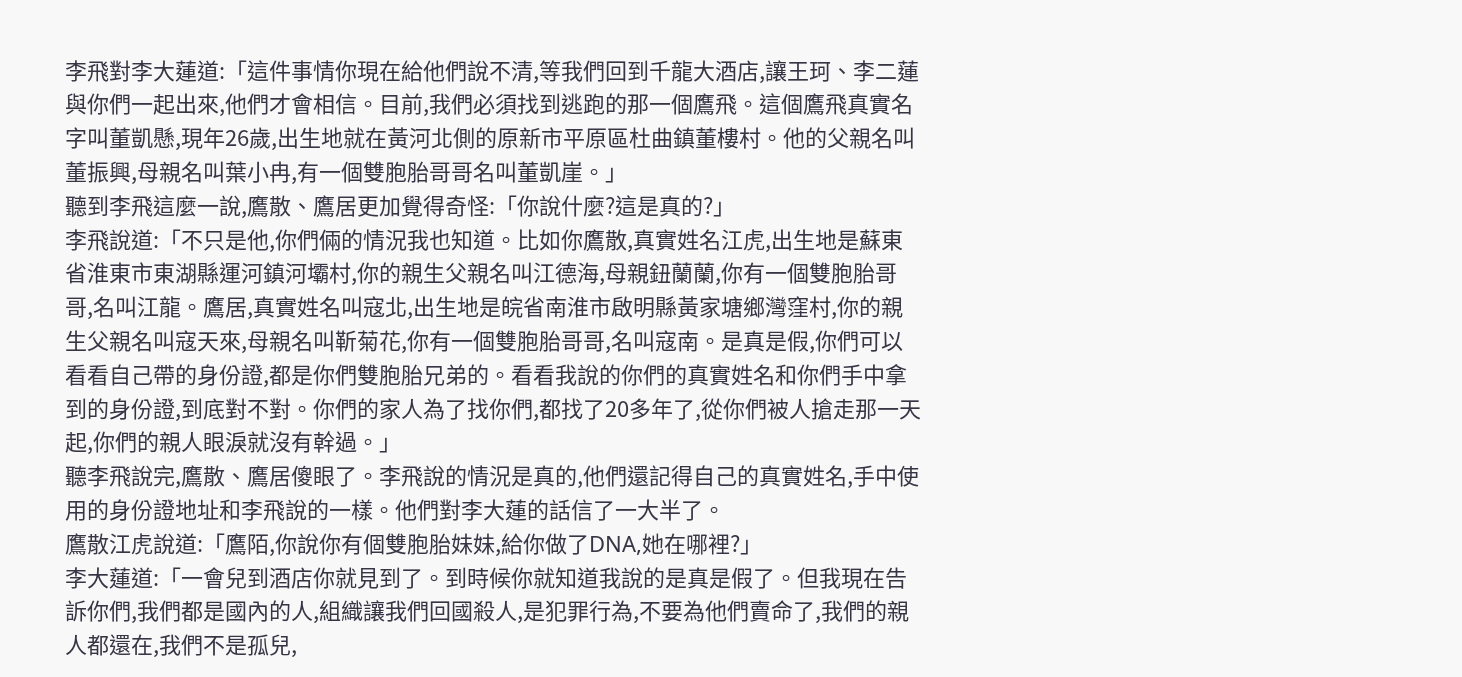李飛對李大蓮道:「這件事情你現在給他們說不清,等我們回到千龍大酒店,讓王珂、李二蓮與你們一起出來,他們才會相信。目前,我們必須找到逃跑的那一個鷹飛。這個鷹飛真實名字叫董凱懸,現年26歲,出生地就在黃河北側的原新市平原區杜曲鎮董樓村。他的父親名叫董振興,母親名叫葉小冉,有一個雙胞胎哥哥名叫董凱崖。」
聽到李飛這麼一說,鷹散、鷹居更加覺得奇怪:「你說什麼?這是真的?」
李飛說道:「不只是他,你們倆的情況我也知道。比如你鷹散,真實姓名江虎,出生地是蘇東省淮東市東湖縣運河鎮河壩村,你的親生父親名叫江德海,母親鈕蘭蘭,你有一個雙胞胎哥哥,名叫江龍。鷹居,真實姓名叫寇北,出生地是皖省南淮市啟明縣黃家塘鄉灣窪村,你的親生父親名叫寇天來,母親名叫靳菊花,你有一個雙胞胎哥哥,名叫寇南。是真是假,你們可以看看自己帶的身份證,都是你們雙胞胎兄弟的。看看我說的你們的真實姓名和你們手中拿到的身份證,到底對不對。你們的家人為了找你們,都找了20多年了,從你們被人搶走那一天起,你們的親人眼淚就沒有幹過。」
聽李飛說完,鷹散、鷹居傻眼了。李飛說的情況是真的,他們還記得自己的真實姓名,手中使用的身份證地址和李飛說的一樣。他們對李大蓮的話信了一大半了。
鷹散江虎說道:「鷹陌,你說你有個雙胞胎妹妹,給你做了DNA,她在哪裡?」
李大蓮道:「一會兒到酒店你就見到了。到時候你就知道我說的是真是假了。但我現在告訴你們,我們都是國內的人,組織讓我們回國殺人,是犯罪行為,不要為他們賣命了,我們的親人都還在,我們不是孤兒,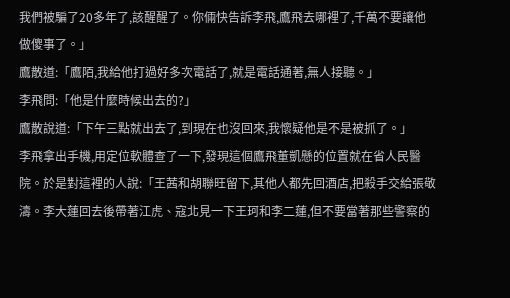我們被騙了20多年了,該醒醒了。你倆快告訴李飛,鷹飛去哪裡了,千萬不要讓他做傻事了。」
鷹散道:「鷹陌,我給他打過好多次電話了,就是電話通著,無人接聽。」
李飛問:「他是什麼時候出去的?」
鷹散說道:「下午三點就出去了,到現在也沒回來,我懷疑他是不是被抓了。」
李飛拿出手機,用定位軟體查了一下,發現這個鷹飛董凱懸的位置就在省人民醫院。於是對這裡的人說:「王茜和胡聯旺留下,其他人都先回酒店,把殺手交給張敬濤。李大蓮回去後帶著江虎、寇北見一下王珂和李二蓮,但不要當著那些警察的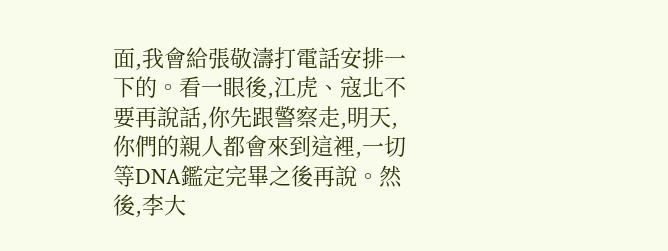面,我會給張敬濤打電話安排一下的。看一眼後,江虎、寇北不要再說話,你先跟警察走,明天,你們的親人都會來到這裡,一切等DNA鑑定完畢之後再說。然後,李大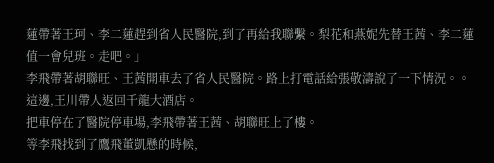蓮帶著王珂、李二蓮趕到省人民醫院,到了再給我聯繫。梨花和燕妮先替王茜、李二蓮值一會兒班。走吧。」
李飛帶著胡聯旺、王茜開車去了省人民醫院。路上打電話給張敬濤說了一下情況。。
這邊,王川帶人返回千龍大酒店。
把車停在了醫院停車場,李飛帶著王茜、胡聯旺上了樓。
等李飛找到了鷹飛董凱懸的時候,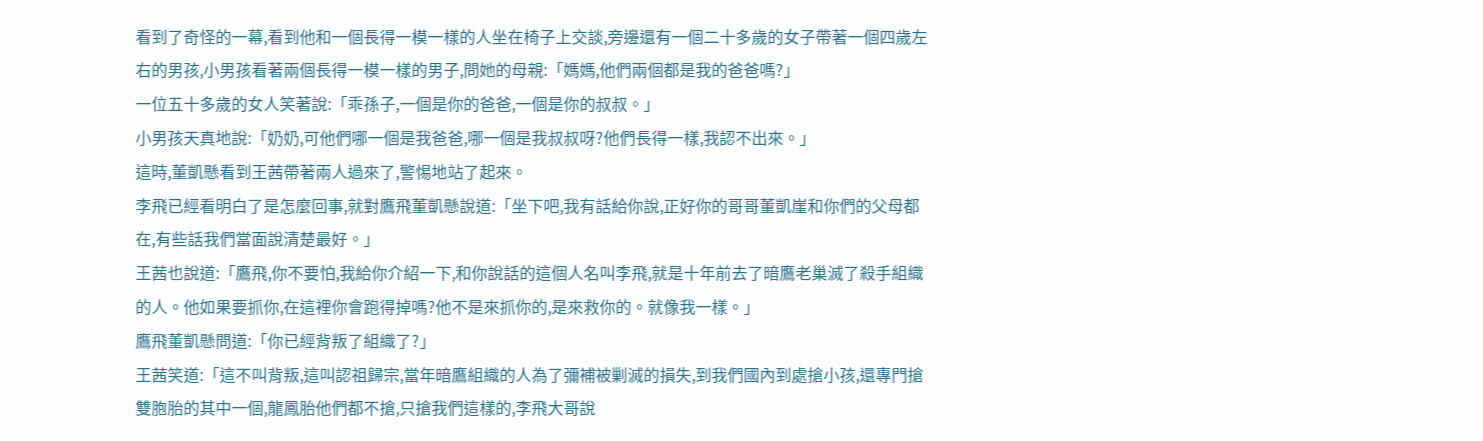看到了奇怪的一幕,看到他和一個長得一模一樣的人坐在椅子上交談,旁邊還有一個二十多歲的女子帶著一個四歲左右的男孩,小男孩看著兩個長得一模一樣的男子,問她的母親:「媽媽,他們兩個都是我的爸爸嗎?」
一位五十多歲的女人笑著說:「乖孫子,一個是你的爸爸,一個是你的叔叔。」
小男孩天真地說:「奶奶,可他們哪一個是我爸爸,哪一個是我叔叔呀?他們長得一樣,我認不出來。」
這時,董凱懸看到王茜帶著兩人過來了,警惕地站了起來。
李飛已經看明白了是怎麼回事,就對鷹飛董凱懸說道:「坐下吧,我有話給你說,正好你的哥哥董凱崖和你們的父母都在,有些話我們當面說清楚最好。」
王茜也說道:「鷹飛,你不要怕,我給你介紹一下,和你說話的這個人名叫李飛,就是十年前去了暗鷹老巢滅了殺手組織的人。他如果要抓你,在這裡你會跑得掉嗎?他不是來抓你的,是來救你的。就像我一樣。」
鷹飛董凱懸問道:「你已經背叛了組織了?」
王茜笑道:「這不叫背叛,這叫認祖歸宗,當年暗鷹組織的人為了彌補被剿滅的損失,到我們國內到處搶小孩,還專門搶雙胞胎的其中一個,龍鳳胎他們都不搶,只搶我們這樣的,李飛大哥說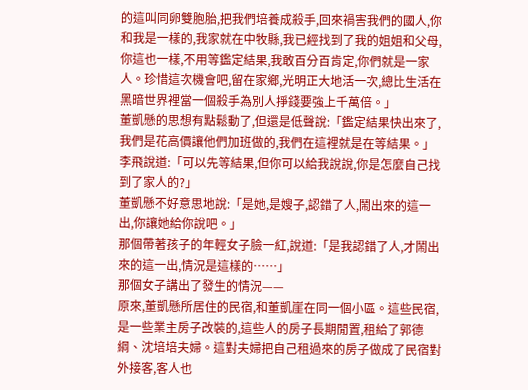的這叫同卵雙胞胎,把我們培養成殺手,回來禍害我們的國人,你和我是一樣的,我家就在中牧縣,我已經找到了我的姐姐和父母,你這也一樣,不用等鑑定結果,我敢百分百肯定,你們就是一家人。珍惜這次機會吧,留在家鄉,光明正大地活一次,總比生活在黑暗世界裡當一個殺手為別人掙錢要強上千萬倍。」
董凱懸的思想有點鬆動了,但還是低聲說:「鑑定結果快出來了,我們是花高價讓他們加班做的,我們在這裡就是在等結果。」
李飛說道:「可以先等結果,但你可以給我說說,你是怎麼自己找到了家人的?」
董凱懸不好意思地說:「是她,是嫂子,認錯了人,鬧出來的這一出,你讓她給你說吧。」
那個帶著孩子的年輕女子臉一紅,說道:「是我認錯了人,才鬧出來的這一出,情況是這樣的……」
那個女子講出了發生的情況——
原來,董凱懸所居住的民宿,和董凱崖在同一個小區。這些民宿,是一些業主房子改裝的,這些人的房子長期閒置,租給了郭德綱、沈培培夫婦。這對夫婦把自己租過來的房子做成了民宿對外接客,客人也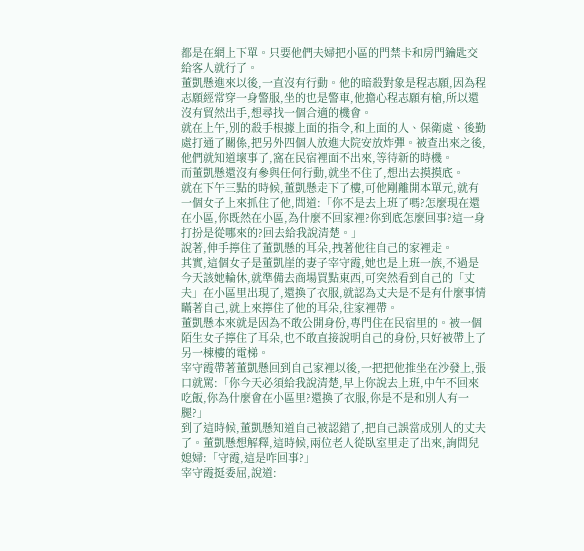都是在網上下單。只要他們夫婦把小區的門禁卡和房門鑰匙交給客人就行了。
董凱懸進來以後,一直沒有行動。他的暗殺對象是程志願,因為程志願經常穿一身警服,坐的也是警車,他擔心程志願有槍,所以還沒有貿然出手,想尋找一個合適的機會。
就在上午,別的殺手根據上面的指令,和上面的人、保衛處、後勤處打通了關係,把另外四個人放進大院安放炸彈。被查出來之後,他們就知道壞事了,窩在民宿裡面不出來,等待新的時機。
而董凱懸還沒有參與任何行動,就坐不住了,想出去摸摸底。
就在下午三點的時候,董凱懸走下了樓,可他剛離開本單元,就有一個女子上來抓住了他,問道:「你不是去上班了嗎?怎麼現在還在小區,你既然在小區,為什麼不回家裡?你到底怎麼回事?這一身打扮是從哪來的?回去給我說清楚。」
說著,伸手擰住了董凱懸的耳朵,拽著他往自己的家裡走。
其實,這個女子是董凱崖的妻子宰守霞,她也是上班一族,不過是今天該她輪休,就準備去商場買點東西,可突然看到自己的「丈夫」在小區里出現了,還換了衣服,就認為丈夫是不是有什麼事情瞞著自己,就上來擰住了他的耳朵,往家裡帶。
董凱懸本來就是因為不敢公開身份,專門住在民宿里的。被一個陌生女子擰住了耳朵,也不敢直接說明自己的身份,只好被帶上了另一棟樓的電梯。
宰守霞帶著董凱懸回到自己家裡以後,一把把他推坐在沙發上,張口就罵:「你今天必須給我說清楚,早上你說去上班,中午不回來吃飯,你為什麼會在小區里?還換了衣服,你是不是和別人有一腿?」
到了這時候,董凱懸知道自己被認錯了,把自己誤當成別人的丈夫了。董凱懸想解釋,這時候,兩位老人從臥室里走了出來,詢問兒媳婦:「守霞,這是咋回事?」
宰守霞挺委屈,說道: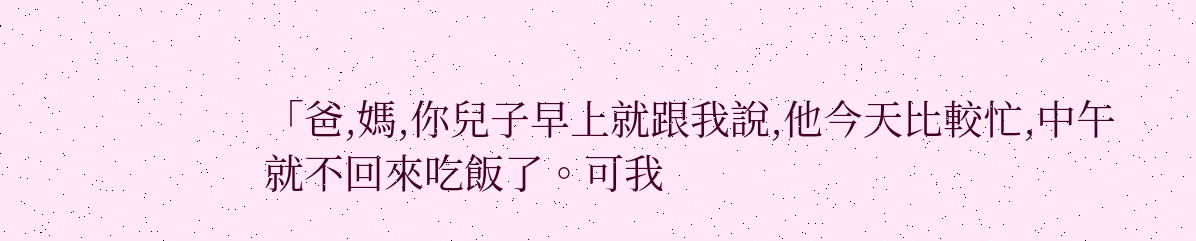「爸,媽,你兒子早上就跟我說,他今天比較忙,中午就不回來吃飯了。可我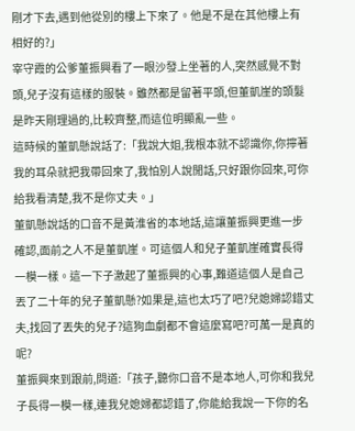剛才下去,遇到他從別的樓上下來了。他是不是在其他樓上有相好的?」
宰守霞的公爹董振興看了一眼沙發上坐著的人,突然感覺不對頭,兒子沒有這樣的服裝。雖然都是留著平頭,但董凱崖的頭髮是昨天剛理過的,比較齊整,而這位明顯亂一些。
這時候的董凱懸說話了:「我說大姐,我根本就不認識你,你擰著我的耳朵就把我帶回來了,我怕別人說閒話,只好跟你回來,可你給我看清楚,我不是你丈夫。」
董凱懸說話的口音不是黃淮省的本地話,這讓董振興更進一步確認,面前之人不是董凱崖。可這個人和兒子董凱崖確實長得一模一樣。這一下子激起了董振興的心事,難道這個人是自己丟了二十年的兒子董凱懸?如果是,這也太巧了吧?兒媳婦認錯丈夫,找回了丟失的兒子?這狗血劇都不會這麼寫吧?可萬一是真的呢?
董振興來到跟前,問道:「孩子,聽你口音不是本地人,可你和我兒子長得一模一樣,連我兒媳婦都認錯了,你能給我說一下你的名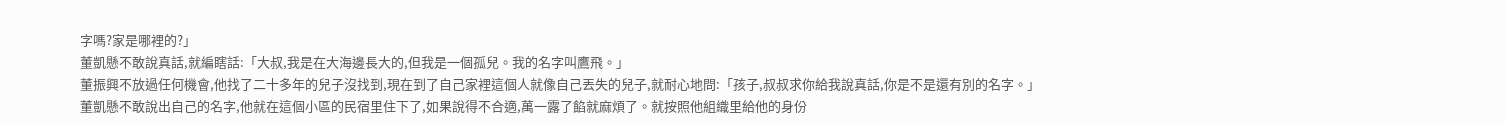字嗎?家是哪裡的?」
董凱懸不敢說真話,就編瞎話:「大叔,我是在大海邊長大的,但我是一個孤兒。我的名字叫鷹飛。」
董振興不放過任何機會,他找了二十多年的兒子沒找到,現在到了自己家裡這個人就像自己丟失的兒子,就耐心地問:「孩子,叔叔求你給我說真話,你是不是還有別的名字。」
董凱懸不敢說出自己的名字,他就在這個小區的民宿里住下了,如果說得不合適,萬一露了餡就麻煩了。就按照他組織里給他的身份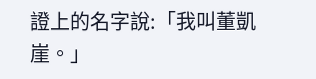證上的名字說:「我叫董凱崖。」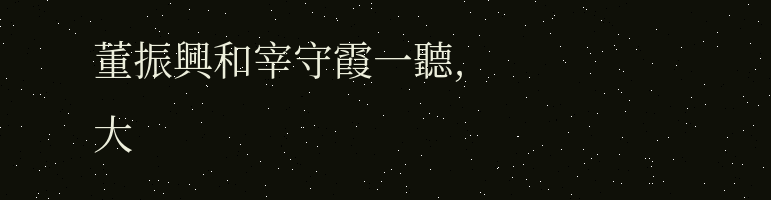董振興和宰守霞一聽,大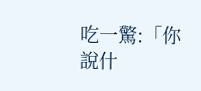吃一驚:「你說什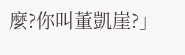麼?你叫董凱崖?」